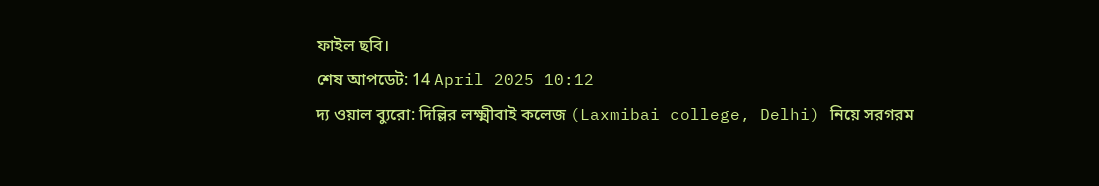ফাইল ছবি।
শেষ আপডেট: 14 April 2025 10:12
দ্য ওয়াল ব্যুরো: দিল্লির লক্ষ্মীবাই কলেজ (Laxmibai college, Delhi) নিয়ে সরগরম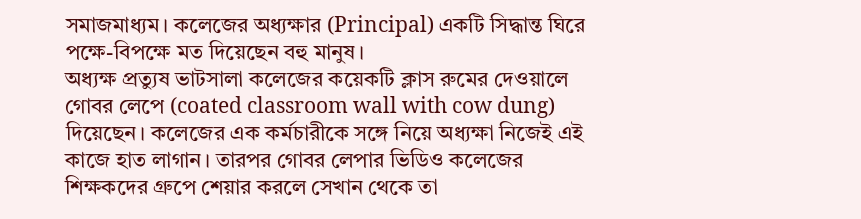সমাজমাধ্যম। কলেজের অধ্যক্ষার (Principal) একটি সিদ্ধান্ত ঘিরে পক্ষে-বিপক্ষে মত দিয়েছেন বহু মানুষ।
অধ্যক্ষ প্রত্যুষ ভাটসালা কলেজের কয়েকটি ক্লাস রুমের দেওয়ালে গোবর লেপে (coated classroom wall with cow dung) দিয়েছেন। কলেজের এক কর্মচারীকে সঙ্গে নিয়ে অধ্যক্ষা নিজেই এই কাজে হাত লাগান। তারপর গোবর লেপার ভিডিও কলেজের শিক্ষকদের গ্রুপে শেয়ার করলে সেখান থেকে তা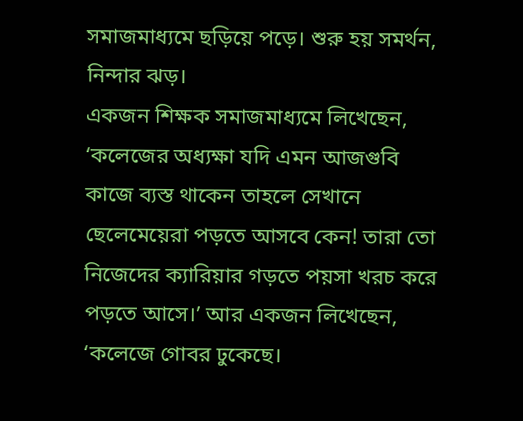সমাজমাধ্যমে ছড়িয়ে পড়ে। শুরু হয় সমর্থন, নিন্দার ঝড়।
একজন শিক্ষক সমাজমাধ্যমে লিখেছেন, ‘কলেজের অধ্যক্ষা যদি এমন আজগুবি কাজে ব্যস্ত থাকেন তাহলে সেখানে ছেলেমেয়েরা পড়তে আসবে কেন! তারা তো নিজেদের ক্যারিয়ার গড়তে পয়সা খরচ করে পড়তে আসে।’ আর একজন লিখেছেন, ‘কলেজে গোবর ঢুকেছে।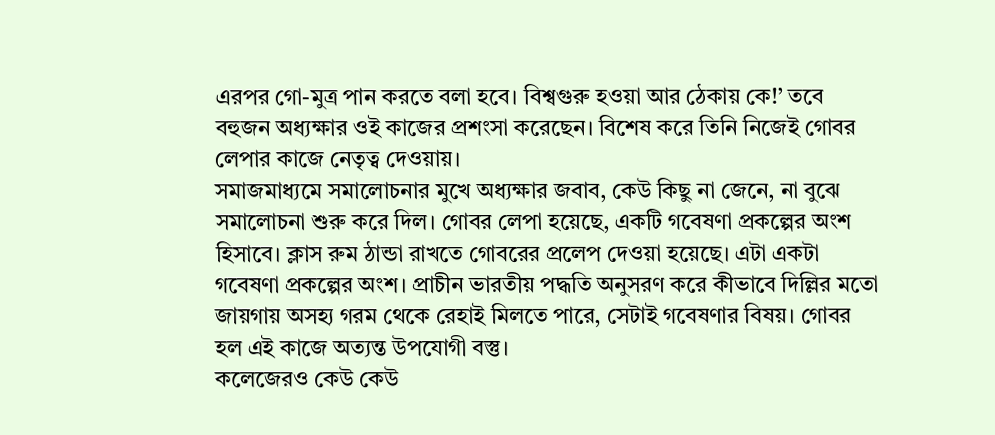এরপর গো-মুত্র পান করতে বলা হবে। বিশ্বগুরু হওয়া আর ঠেকায় কে!’ তবে বহুজন অধ্যক্ষার ওই কাজের প্রশংসা করেছেন। বিশেষ করে তিনি নিজেই গোবর লেপার কাজে নেতৃত্ব দেওয়ায়।
সমাজমাধ্যমে সমালোচনার মুখে অধ্যক্ষার জবাব, কেউ কিছু না জেনে, না বুঝে সমালোচনা শুরু করে দিল। গোবর লেপা হয়েছে, একটি গবেষণা প্রকল্পের অংশ হিসাবে। ক্লাস রুম ঠান্ডা রাখতে গোবরের প্রলেপ দেওয়া হয়েছে। এটা একটা গবেষণা প্রকল্পের অংশ। প্রাচীন ভারতীয় পদ্ধতি অনুসরণ করে কীভাবে দিল্লির মতো জায়গায় অসহ্য গরম থেকে রেহাই মিলতে পারে, সেটাই গবেষণার বিষয়। গোবর হল এই কাজে অত্যন্ত উপযোগী বস্তু।
কলেজেরও কেউ কেউ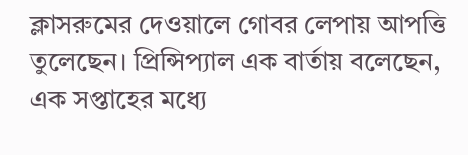ক্লাসরুমের দেওয়ালে গোবর লেপায় আপত্তি তুলেছেন। প্রিন্সিপ্যাল এক বার্তায় বলেছেন, এক সপ্তাহের মধ্যে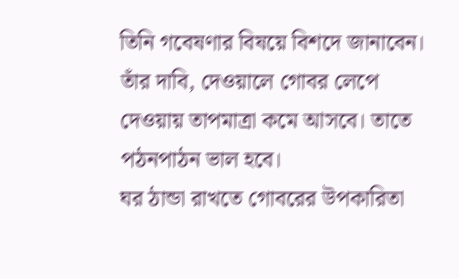তিনি গবেষণার বিষয়ে বিশদে জানাবেন। তাঁর দাবি, দেওয়ালে গোবর লেপে দেওয়ায় তাপমাত্রা কমে আসবে। তাতে পঠনপাঠন ভাল হবে।
ঘর ঠান্ডা রাখতে গোবরের উপকারিতা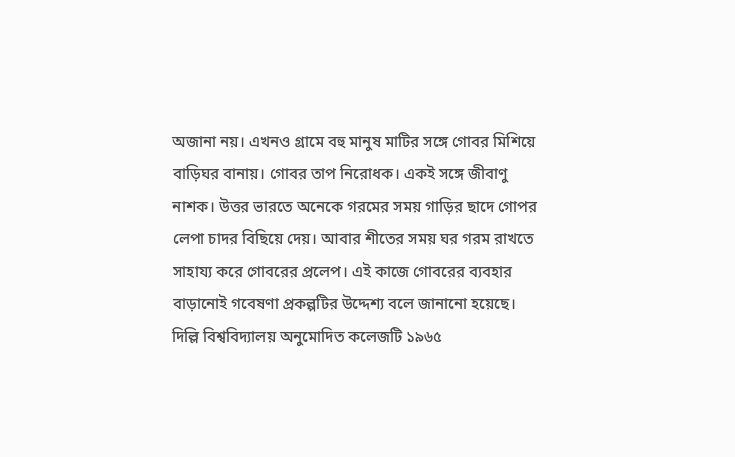অজানা নয়। এখনও গ্রামে বহু মানুষ মাটির সঙ্গে গোবর মিশিয়ে বাড়িঘর বানায়। গোবর তাপ নিরোধক। একই সঙ্গে জীবাণু নাশক। উত্তর ভারতে অনেকে গরমের সময় গাড়ির ছাদে গোপর লেপা চাদর বিছিয়ে দেয়। আবার শীতের সময় ঘর গরম রাখতে সাহায্য করে গোবরের প্রলেপ। এই কাজে গোবরের ব্যবহার বাড়ানোই গবেষণা প্রকল্পটির উদ্দেশ্য বলে জানানো হয়েছে। দিল্লি বিশ্ববিদ্যালয় অনুমোদিত কলেজটি ১৯৬৫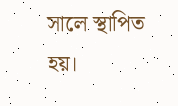সালে স্থাপিত হয়।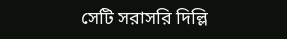সেটি সরাসরি দিল্লি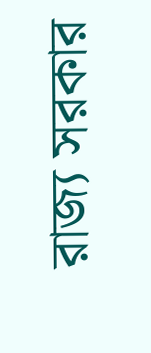রাজ্য সরকার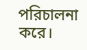পরিচালনা করে।